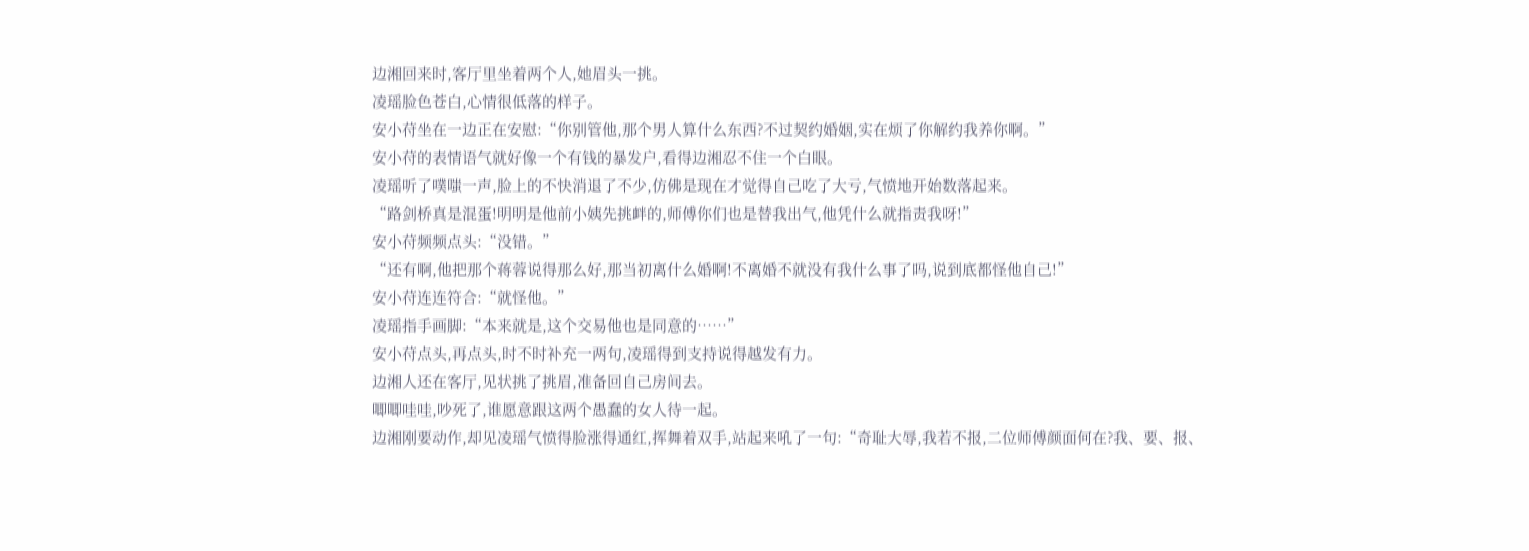边湘回来时,客厅里坐着两个人,她眉头一挑。
凌瑶脸色苍白,心情很低落的样子。
安小苻坐在一边正在安慰:“你别管他,那个男人算什么东西?不过契约婚姻,实在烦了你解约我养你啊。”
安小苻的表情语气就好像一个有钱的暴发户,看得边湘忍不住一个白眼。
凌瑶听了噗嗤一声,脸上的不快消退了不少,仿佛是现在才觉得自己吃了大亏,气愤地开始数落起来。
“路剑桥真是混蛋!明明是他前小姨先挑衅的,师傅你们也是替我出气,他凭什么就指责我呀!”
安小苻频频点头:“没错。”
“还有啊,他把那个蒋蓉说得那么好,那当初离什么婚啊!不离婚不就没有我什么事了吗,说到底都怪他自己!”
安小苻连连符合:“就怪他。”
凌瑶指手画脚:“本来就是,这个交易他也是同意的……”
安小苻点头,再点头,时不时补充一两句,凌瑶得到支持说得越发有力。
边湘人还在客厅,见状挑了挑眉,准备回自己房间去。
唧唧哇哇,吵死了,谁愿意跟这两个愚蠢的女人待一起。
边湘刚要动作,却见凌瑶气愤得脸涨得通红,挥舞着双手,站起来吼了一句:“奇耻大辱,我若不报,二位师傅颜面何在?我、要、报、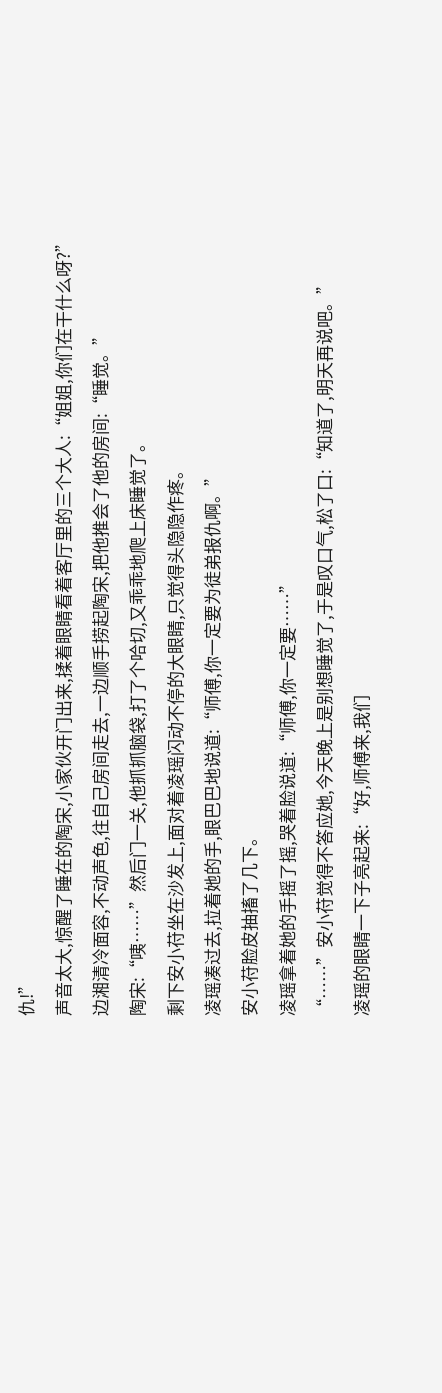仇!”
声音太大,惊醒了睡在的陶宋,小家伙开门出来,揉着眼睛看着客厅里的三个大人:“姐姐,你们在干什么呀?”
边湘清冷面容,不动声色,往自己房间走去,一边顺手捞起陶宋,把他推会了他的房间:“睡觉。”
陶宋:“咦……”然后门一关,他抓抓脑袋,打了个哈切,又乖乖地爬上床睡觉了。
剩下安小苻坐在沙发上,面对着凌瑶闪动不停的大眼睛,只觉得头隐隐作疼。
凌瑶凑过去,拉着她的手,眼巴巴地说道:“师傅,你一定要为徒弟报仇啊。”
安小苻脸皮抽搐了几下。
凌瑶拿着她的手摇了摇,哭着脸说道:“师傅,你一定要……”
“……”安小苻觉得不答应她,今天晚上是别想睡觉了,于是叹口气,松了口:“知道了,明天再说吧。”
凌瑶的眼睛一下子亮起来:“好,师傅来,我们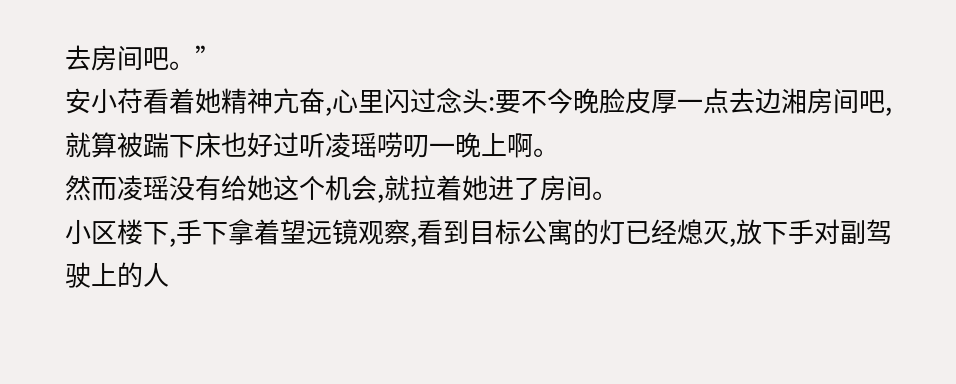去房间吧。”
安小苻看着她精神亢奋,心里闪过念头:要不今晚脸皮厚一点去边湘房间吧,就算被踹下床也好过听凌瑶唠叨一晚上啊。
然而凌瑶没有给她这个机会,就拉着她进了房间。
小区楼下,手下拿着望远镜观察,看到目标公寓的灯已经熄灭,放下手对副驾驶上的人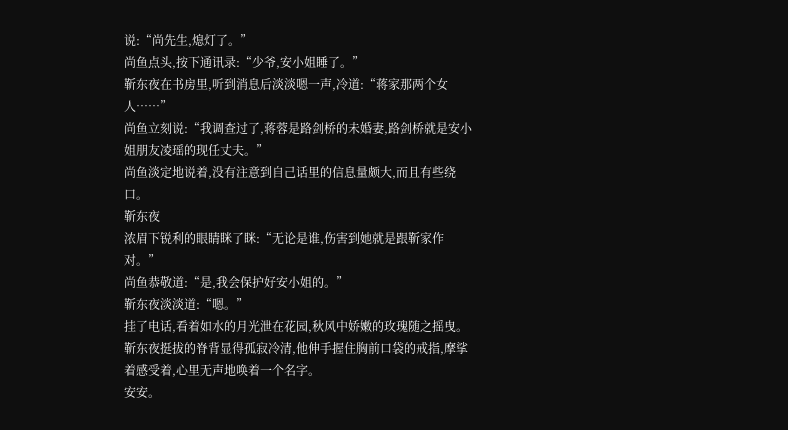说:“尚先生,熄灯了。”
尚鱼点头,按下通讯录:“少爷,安小姐睡了。”
靳东夜在书房里,听到消息后淡淡嗯一声,冷道:“蒋家那两个女人……”
尚鱼立刻说:“我调查过了,蒋蓉是路剑桥的未婚妻,路剑桥就是安小姐朋友凌瑶的现任丈夫。”
尚鱼淡定地说着,没有注意到自己话里的信息量颇大,而且有些绕口。
靳东夜
浓眉下锐利的眼睛眯了眯:“无论是谁,伤害到她就是跟靳家作对。”
尚鱼恭敬道:“是,我会保护好安小姐的。”
靳东夜淡淡道:“嗯。”
挂了电话,看着如水的月光泄在花园,秋风中娇嫩的玫瑰随之摇曳。
靳东夜挺拔的脊背显得孤寂冷清,他伸手握住胸前口袋的戒指,摩挲着感受着,心里无声地唤着一个名字。
安安。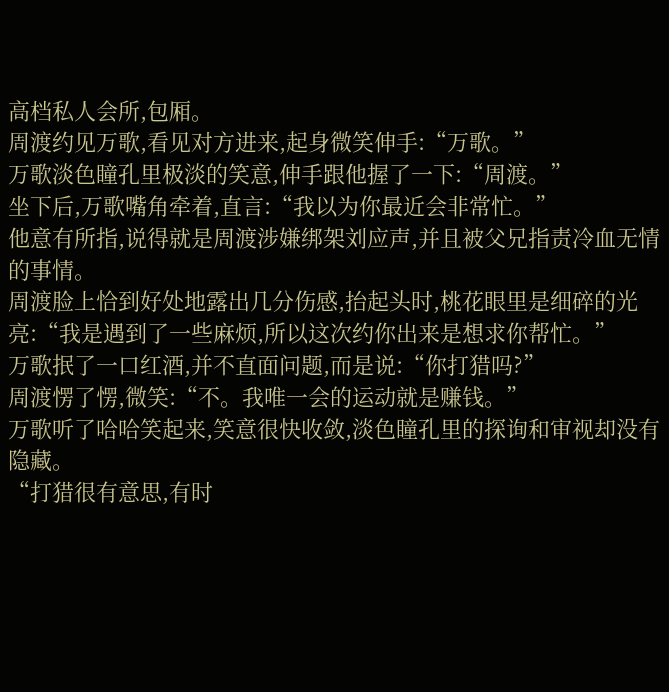高档私人会所,包厢。
周渡约见万歌,看见对方进来,起身微笑伸手:“万歌。”
万歌淡色瞳孔里极淡的笑意,伸手跟他握了一下:“周渡。”
坐下后,万歌嘴角牵着,直言:“我以为你最近会非常忙。”
他意有所指,说得就是周渡涉嫌绑架刘应声,并且被父兄指责冷血无情的事情。
周渡脸上恰到好处地露出几分伤感,抬起头时,桃花眼里是细碎的光亮:“我是遇到了一些麻烦,所以这次约你出来是想求你帮忙。”
万歌抿了一口红酒,并不直面问题,而是说:“你打猎吗?”
周渡愣了愣,微笑:“不。我唯一会的运动就是赚钱。”
万歌听了哈哈笑起来,笑意很快收敛,淡色瞳孔里的探询和审视却没有隐藏。
“打猎很有意思,有时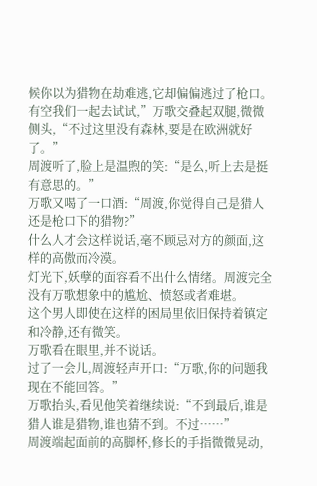候你以为猎物在劫难逃,它却偏偏逃过了枪口。有空我们一起去试试,”万歌交叠起双腿,微微侧头,“不过这里没有森林,要是在欧洲就好了。”
周渡听了,脸上是温煦的笑:“是么,听上去是挺有意思的。”
万歌又喝了一口酒:“周渡,你觉得自己是猎人还是枪口下的猎物?”
什么人才会这样说话,毫不顾忌对方的颜面,这样的高傲而冷漠。
灯光下,妖孽的面容看不出什么情绪。周渡完全没有万歌想象中的尴尬、愤怒或者难堪。
这个男人即使在这样的困局里依旧保持着镇定和冷静,还有微笑。
万歌看在眼里,并不说话。
过了一会儿,周渡轻声开口:“万歌,你的问题我现在不能回答。”
万歌抬头,看见他笑着继续说:“不到最后,谁是猎人谁是猎物,谁也猜不到。不过……”
周渡端起面前的高脚杯,修长的手指微微晃动,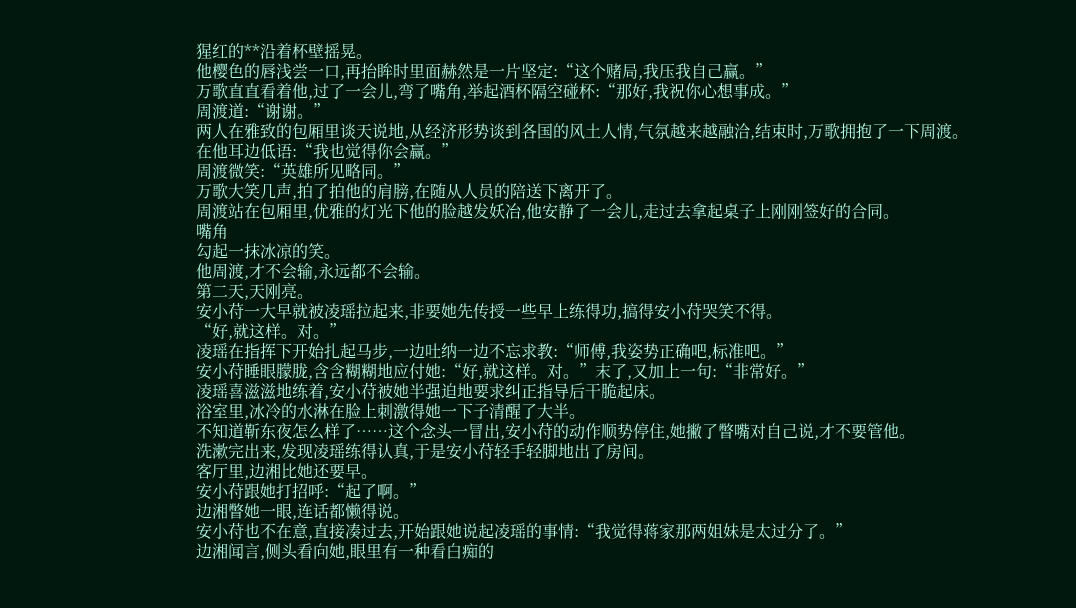猩红的**沿着杯壁摇晃。
他樱色的唇浅尝一口,再抬眸时里面赫然是一片坚定:“这个赌局,我压我自己赢。”
万歌直直看着他,过了一会儿,弯了嘴角,举起酒杯隔空碰杯:“那好,我祝你心想事成。”
周渡道:“谢谢。”
两人在雅致的包厢里谈天说地,从经济形势谈到各国的风土人情,气氛越来越融洽,结束时,万歌拥抱了一下周渡。
在他耳边低语:“我也觉得你会赢。”
周渡微笑:“英雄所见略同。”
万歌大笑几声,拍了拍他的肩膀,在随从人员的陪送下离开了。
周渡站在包厢里,优雅的灯光下他的脸越发妖冶,他安静了一会儿,走过去拿起桌子上刚刚签好的合同。
嘴角
勾起一抹冰凉的笑。
他周渡,才不会输,永远都不会输。
第二天,天刚亮。
安小苻一大早就被凌瑶拉起来,非要她先传授一些早上练得功,搞得安小苻哭笑不得。
“好,就这样。对。”
凌瑶在指挥下开始扎起马步,一边吐纳一边不忘求教:“师傅,我姿势正确吧,标准吧。”
安小苻睡眼朦胧,含含糊糊地应付她:“好,就这样。对。”末了,又加上一句:“非常好。”
凌瑶喜滋滋地练着,安小苻被她半强迫地要求纠正指导后干脆起床。
浴室里,冰冷的水淋在脸上刺激得她一下子清醒了大半。
不知道靳东夜怎么样了……这个念头一冒出,安小苻的动作顺势停住,她撇了瞥嘴对自己说,才不要管他。
洗漱完出来,发现凌瑶练得认真,于是安小苻轻手轻脚地出了房间。
客厅里,边湘比她还要早。
安小苻跟她打招呼:“起了啊。”
边湘瞥她一眼,连话都懒得说。
安小苻也不在意,直接凑过去,开始跟她说起凌瑶的事情:“我觉得蒋家那两姐妹是太过分了。”
边湘闻言,侧头看向她,眼里有一种看白痴的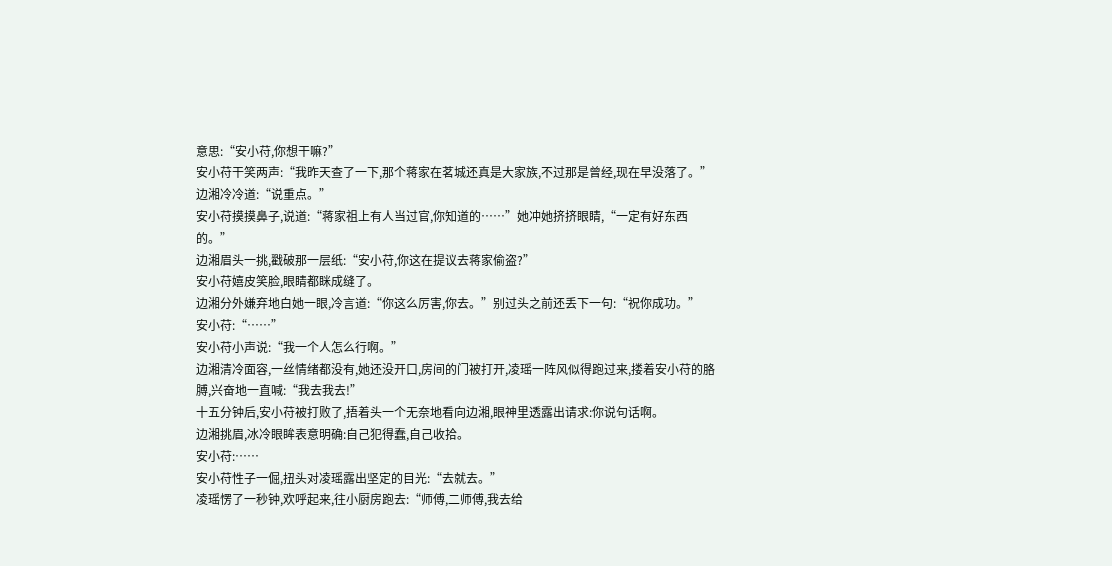意思:“安小苻,你想干嘛?”
安小苻干笑两声:“我昨天查了一下,那个蒋家在茗城还真是大家族,不过那是曾经,现在早没落了。”
边湘冷冷道:“说重点。”
安小苻摸摸鼻子,说道:“蒋家祖上有人当过官,你知道的……”她冲她挤挤眼睛,“一定有好东西的。”
边湘眉头一挑,戳破那一层纸:“安小苻,你这在提议去蒋家偷盗?”
安小苻嬉皮笑脸,眼睛都眯成缝了。
边湘分外嫌弃地白她一眼,冷言道:“你这么厉害,你去。”别过头之前还丢下一句:“祝你成功。”
安小苻:“……”
安小苻小声说:“我一个人怎么行啊。”
边湘清冷面容,一丝情绪都没有,她还没开口,房间的门被打开,凌瑶一阵风似得跑过来,搂着安小苻的胳膊,兴奋地一直喊:“我去我去!”
十五分钟后,安小苻被打败了,捂着头一个无奈地看向边湘,眼神里透露出请求:你说句话啊。
边湘挑眉,冰冷眼眸表意明确:自己犯得蠢,自己收拾。
安小苻:……
安小苻性子一倔,扭头对凌瑶露出坚定的目光:“去就去。”
凌瑶愣了一秒钟,欢呼起来,往小厨房跑去:“师傅,二师傅,我去给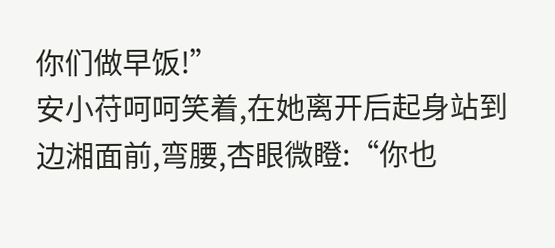你们做早饭!”
安小苻呵呵笑着,在她离开后起身站到边湘面前,弯腰,杏眼微瞪:“你也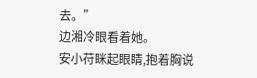去。”
边湘冷眼看着她。
安小苻眯起眼睛,抱着胸说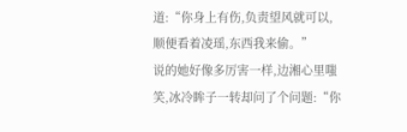道:“你身上有伤,负责望风就可以,顺便看着凌瑶,东西我来偷。”
说的她好像多厉害一样,边湘心里嗤笑,冰冷眸子一转却问了个问题:“你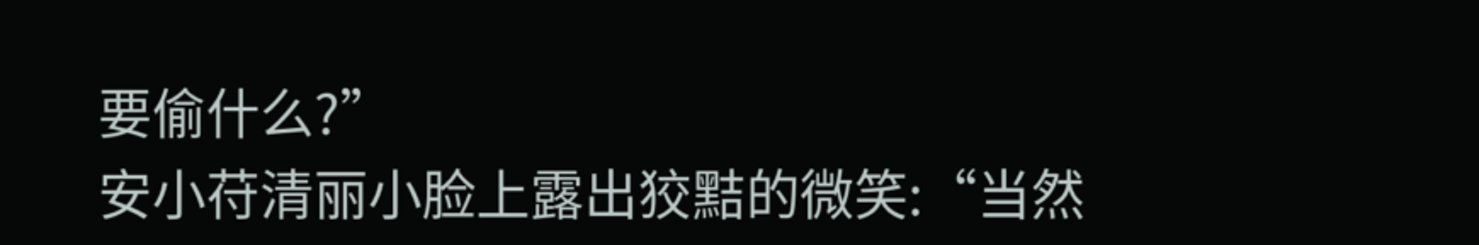要偷什么?”
安小苻清丽小脸上露出狡黠的微笑:“当然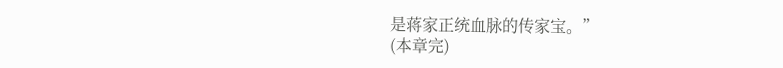是蒋家正统血脉的传家宝。”
(本章完)